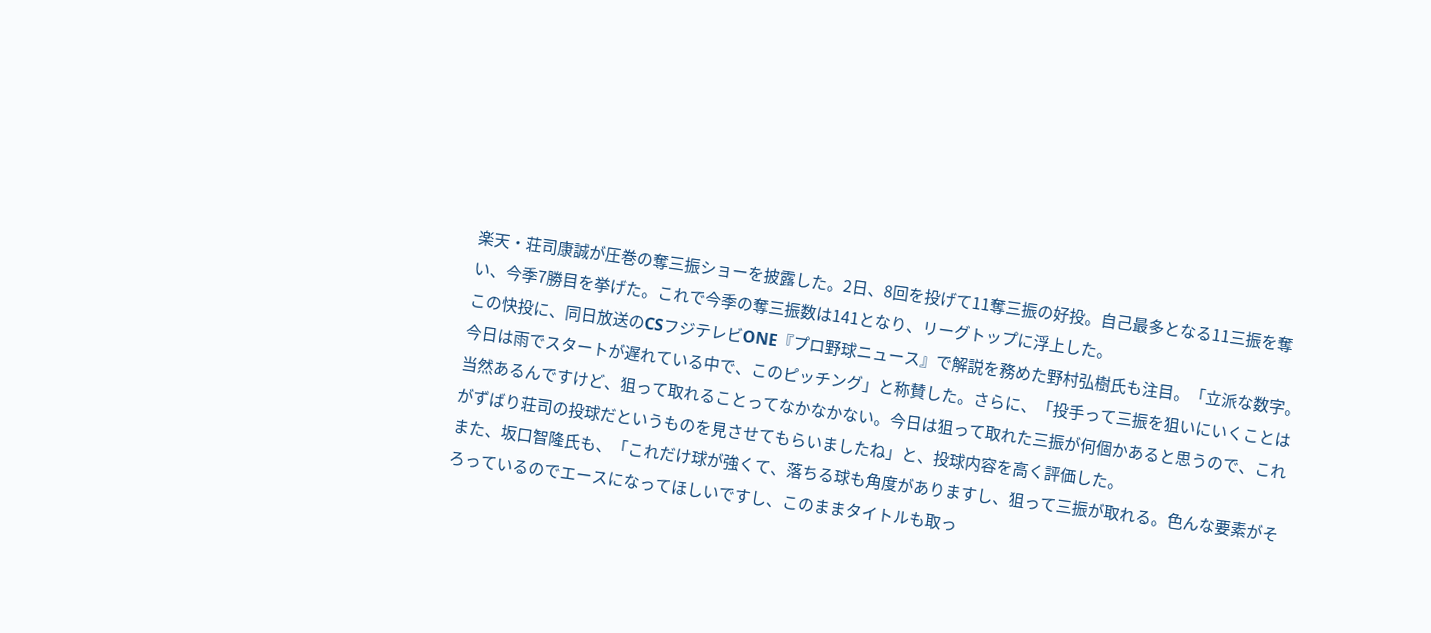楽天・荘司康誠が圧巻の奪三振ショーを披露した。2日、8回を投げて11奪三振の好投。自己最多となる11三振を奪い、今季7勝目を挙げた。これで今季の奪三振数は141となり、リーグトップに浮上した。
この快投に、同日放送のCSフジテレビONE『プロ野球ニュース』で解説を務めた野村弘樹氏も注目。「立派な数字。今日は雨でスタートが遅れている中で、このピッチング」と称賛した。さらに、「投手って三振を狙いにいくことは当然あるんですけど、狙って取れることってなかなかない。今日は狙って取れた三振が何個かあると思うので、これがずばり荘司の投球だというものを見させてもらいましたね」と、投球内容を高く評価した。
また、坂口智隆氏も、「これだけ球が強くて、落ちる球も角度がありますし、狙って三振が取れる。色んな要素がそろっているのでエースになってほしいですし、このままタイトルも取っ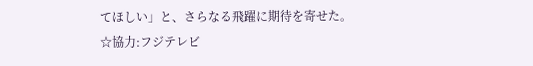てほしい」と、さらなる飛躍に期待を寄せた。
☆協力:フジテレビ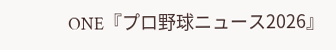ONE『プロ野球ニュース2026』